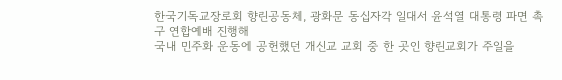한국기독교장로회 향린공동체, 광화문 동십자각 일대서 윤석열 대통령 파면 촉구 연합예배 진행해
국내 민주화 운동에 공헌했던 개신교 교회 중 한 곳인 향린교회가 주일을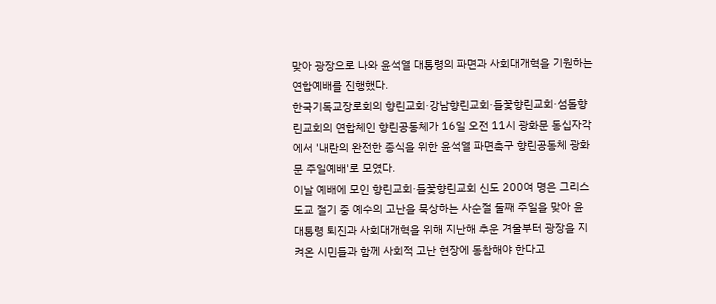맞아 광장으로 나와 윤석열 대통령의 파면과 사회대개혁을 기원하는 연합예배를 진행했다.
한국기독교장로회의 향린교회·강남향린교회·들꽃향린교회·섬돌향린교회의 연합체인 향린공동체가 16일 오전 11시 광화문 동십자각에서 '내란의 완전한 종식을 위한 윤석열 파면촉구 향린공동체 광화문 주일예배'로 모였다.
이날 예배에 모인 향린교회·들꽃향린교회 신도 200여 명은 그리스도교 절기 중 예수의 고난을 묵상하는 사순절 둘째 주일을 맞아 윤 대통령 퇴진과 사회대개혁을 위해 지난해 추운 겨울부터 광장을 지켜온 시민들과 함께 사회적 고난 현장에 동참해야 한다고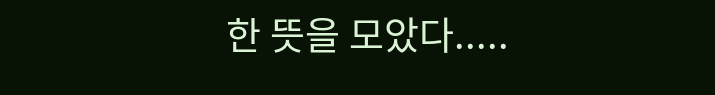한 뜻을 모았다.....